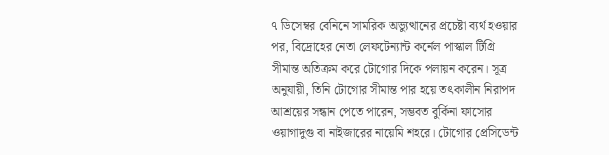৭ ডিসেম্বর বেনিনে সামরিক অভ্যুত্থানের প্রচেষ্টা ব্যর্থ হওয়ার পর, বিদ্রোহের নেতা লেফটেন্যান্ট কর্নেল পাস্কাল টিগ্রি সীমান্ত অতিক্রম করে টোগোর দিকে পলায়ন করেন। সূত্র অনুযায়ী, তিনি টোগোর সীমান্ত পার হয়ে তৎকালীন নিরাপদ আশ্রয়ের সন্ধান পেতে পারেন, সম্ভবত বুর্কিনা ফাসোর ওয়াগাদুগু বা নাইজারের নায়েমি শহরে। টোগোর প্রেসিডেন্ট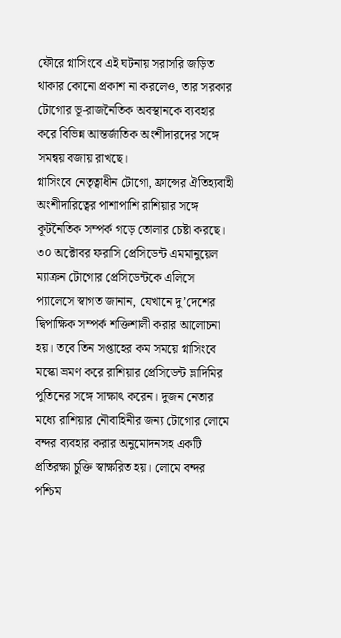ফৌরে গ্নাসিংবে এই ঘটনায় সরাসরি জড়িত থাকার কোনো প্রকাশ না করলেও, তার সরকার টোগোর ভূ-রাজনৈতিক অবস্থানকে ব্যবহার করে বিভিন্ন আন্তর্জাতিক অংশীদারদের সঙ্গে সমন্বয় বজায় রাখছে।
গ্নাসিংবে নেতৃত্বাধীন টোগো, ফ্রান্সের ঐতিহ্যবাহী অংশীদারিত্বের পাশাপাশি রাশিয়ার সঙ্গে কূটনৈতিক সম্পর্ক গড়ে তোলার চেষ্টা করছে। ৩০ অক্টোবর ফরাসি প্রেসিডেন্ট এমমানুয়েল ম্যাক্রন টোগোর প্রেসিডেন্টকে এলিসে প্যালেসে স্বাগত জানান, যেখানে দু’দেশের দ্বিপাক্ষিক সম্পর্ক শক্তিশালী করার আলোচনা হয়। তবে তিন সপ্তাহের কম সময়ে গ্নাসিংবে মস্কো ভ্রমণ করে রাশিয়ার প্রেসিডেন্ট ভ্লাদিমির পুতিনের সঙ্গে সাক্ষাৎ করেন। দুজন নেতার মধ্যে রাশিয়ার নৌবাহিনীর জন্য টোগোর লোমে বন্দর ব্যবহার করার অনুমোদনসহ একটি প্রতিরক্ষা চুক্তি স্বাক্ষরিত হয়। লোমে বন্দর পশ্চিম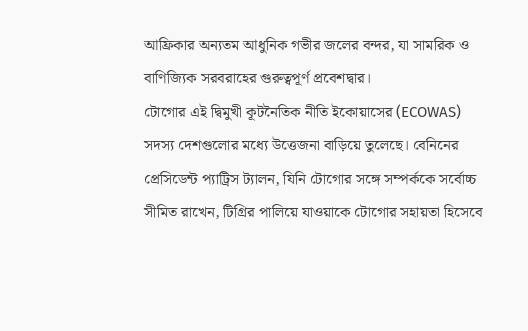আফ্রিকার অন্যতম আধুনিক গভীর জলের বন্দর, যা সামরিক ও বাণিজ্যিক সরবরাহের গুরুত্বপূর্ণ প্রবেশদ্বার।
টোগোর এই দ্বিমুখী কূটনৈতিক নীতি ইকোয়াসের (ECOWAS) সদস্য দেশগুলোর মধ্যে উত্তেজনা বাড়িয়ে তুলেছে। বেনিনের প্রেসিডেন্ট প্যাট্রিস ট্যালন, যিনি টোগোর সঙ্গে সম্পর্ককে সর্বোচ্চ সীমিত রাখেন, টিগ্রির পালিয়ে যাওয়াকে টোগোর সহায়তা হিসেবে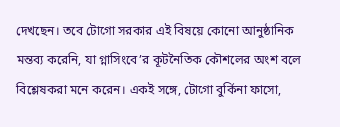দেখছেন। তবে টোগো সরকার এই বিষয়ে কোনো আনুষ্ঠানিক মন্তব্য করেনি, যা গ্নাসিংবে’র কূটনৈতিক কৌশলের অংশ বলে বিশ্লেষকরা মনে করেন। একই সঙ্গে, টোগো বুর্কিনা ফাসো,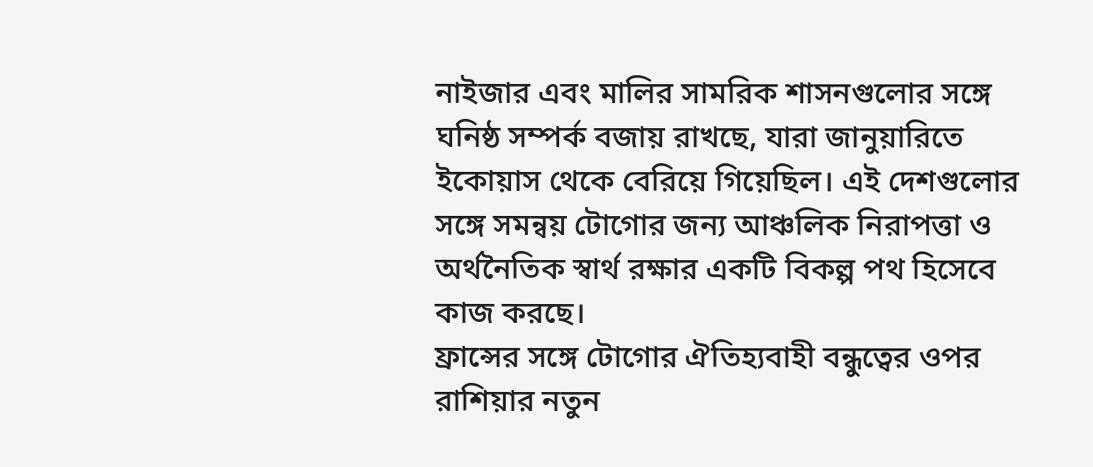নাইজার এবং মালির সামরিক শাসনগুলোর সঙ্গে ঘনিষ্ঠ সম্পর্ক বজায় রাখছে, যারা জানুয়ারিতে ইকোয়াস থেকে বেরিয়ে গিয়েছিল। এই দেশগুলোর সঙ্গে সমন্বয় টোগোর জন্য আঞ্চলিক নিরাপত্তা ও অর্থনৈতিক স্বার্থ রক্ষার একটি বিকল্প পথ হিসেবে কাজ করছে।
ফ্রান্সের সঙ্গে টোগোর ঐতিহ্যবাহী বন্ধুত্বের ওপর রাশিয়ার নতুন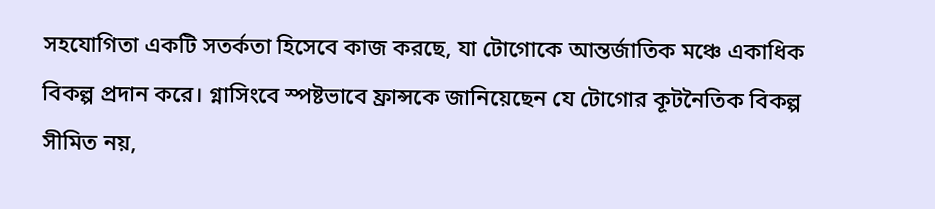সহযোগিতা একটি সতর্কতা হিসেবে কাজ করছে, যা টোগোকে আন্তর্জাতিক মঞ্চে একাধিক বিকল্প প্রদান করে। গ্নাসিংবে স্পষ্টভাবে ফ্রান্সকে জানিয়েছেন যে টোগোর কূটনৈতিক বিকল্প সীমিত নয়,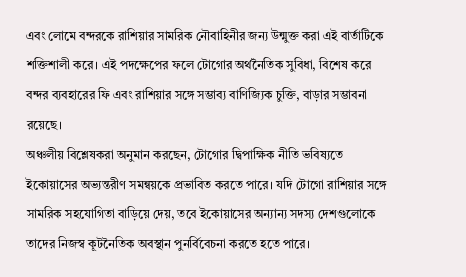এবং লোমে বন্দরকে রাশিয়ার সামরিক নৌবাহিনীর জন্য উন্মুক্ত করা এই বার্তাটিকে শক্তিশালী করে। এই পদক্ষেপের ফলে টোগোর অর্থনৈতিক সুবিধা, বিশেষ করে বন্দর ব্যবহারের ফি এবং রাশিয়ার সঙ্গে সম্ভাব্য বাণিজ্যিক চুক্তি, বাড়ার সম্ভাবনা রয়েছে।
অঞ্চলীয় বিশ্লেষকরা অনুমান করছেন, টোগোর দ্বিপাক্ষিক নীতি ভবিষ্যতে ইকোয়াসের অভ্যন্তরীণ সমন্বয়কে প্রভাবিত করতে পারে। যদি টোগো রাশিয়ার সঙ্গে সামরিক সহযোগিতা বাড়িয়ে দেয়, তবে ইকোয়াসের অন্যান্য সদস্য দেশগুলোকে তাদের নিজস্ব কূটনৈতিক অবস্থান পুনর্বিবেচনা করতে হতে পারে।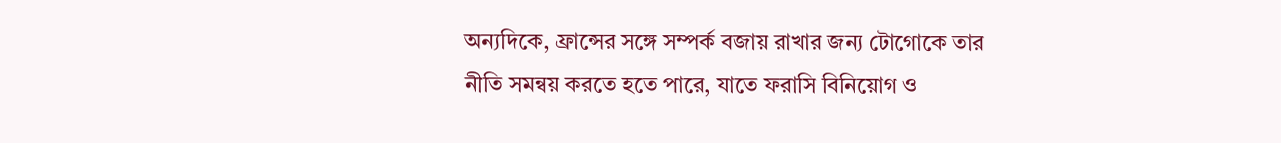অন্যদিকে, ফ্রান্সের সঙ্গে সম্পর্ক বজায় রাখার জন্য টোগোকে তার নীতি সমন্বয় করতে হতে পারে, যাতে ফরাসি বিনিয়োগ ও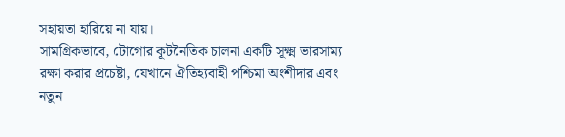সহায়তা হারিয়ে না যায়।
সামগ্রিকভাবে, টোগোর কূটনৈতিক চালনা একটি সূক্ষ্ম ভারসাম্য রক্ষা করার প্রচেষ্টা, যেখানে ঐতিহ্যবাহী পশ্চিমা অংশীদার এবং নতুন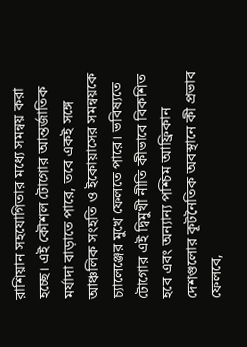রাশিয়ান সহযোগিতার মধ্যে সমন্বয় করা হচ্ছে। এই কৌশল টোগোর আন্তর্জাতিক মর্যাদা বাড়াতে পারে, তবে একই সঙ্গে আঞ্চলিক সংহতি ও ইকোয়াসের সমন্বয়কে চ্যালেঞ্জের মুখে ফেলতে পারে। ভবিষ্যতে টোগোর এই দ্বিমুখী নীতি কীভাবে বিকশিত হবে এবং অন্যান্য পশ্চিম আফ্রিকান দেশগুলোর কূটনৈতিক অবস্থানে কী প্রভাব ফেলবে,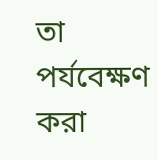তা পর্যবেক্ষণ করা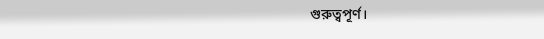গুরুত্বপূর্ণ।